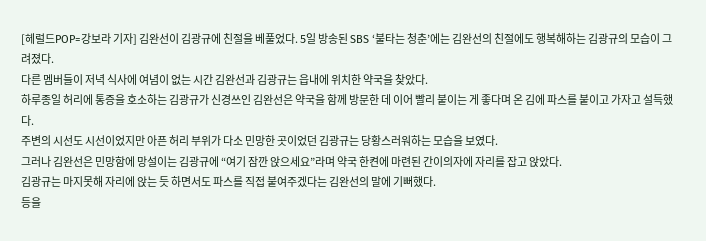[헤럴드POP=강보라 기자] 김완선이 김광규에 친절을 베풀었다. 5일 방송된 SBS ‘불타는 청춘’에는 김완선의 친절에도 행복해하는 김광규의 모습이 그려졌다.
다른 멤버들이 저녁 식사에 여념이 없는 시간 김완선과 김광규는 읍내에 위치한 약국을 찾았다.
하루종일 허리에 통증을 호소하는 김광규가 신경쓰인 김완선은 약국을 함께 방문한 데 이어 빨리 붙이는 게 좋다며 온 김에 파스를 붙이고 가자고 설득했다.
주변의 시선도 시선이었지만 아픈 허리 부위가 다소 민망한 곳이었던 김광규는 당황스러워하는 모습을 보였다.
그러나 김완선은 민망함에 망설이는 김광규에 “여기 잠깐 앉으세요”라며 약국 한켠에 마련된 간이의자에 자리를 잡고 앉았다.
김광규는 마지못해 자리에 앉는 듯 하면서도 파스를 직접 붙여주겠다는 김완선의 말에 기뻐했다.
등을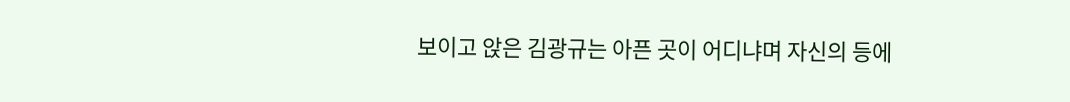보이고 앉은 김광규는 아픈 곳이 어디냐며 자신의 등에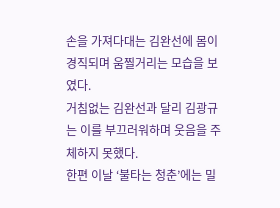손을 가져다대는 김완선에 몸이 경직되며 움찔거리는 모습을 보였다.
거침없는 김완선과 달리 김광규는 이를 부끄러워하며 웃음을 주체하지 못했다.
한편 이날 ‘불타는 청춘’에는 밀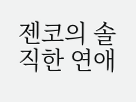젠코의 솔직한 연애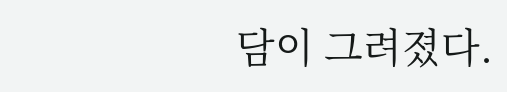담이 그려졌다.